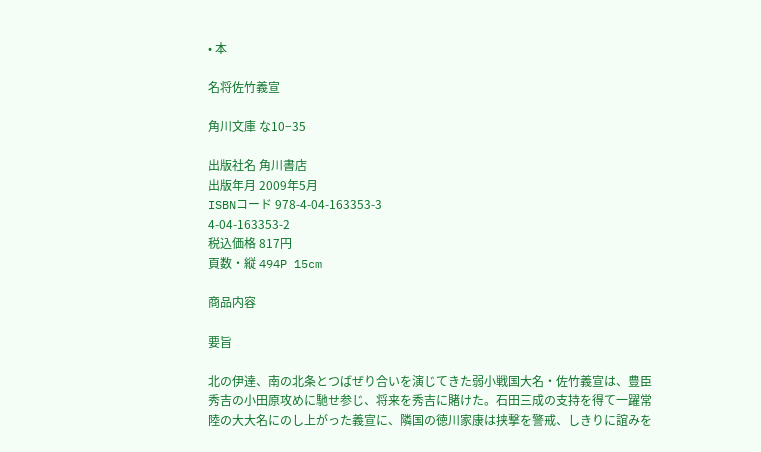• 本

名将佐竹義宣

角川文庫 な10−35

出版社名 角川書店
出版年月 2009年5月
ISBNコード 978-4-04-163353-3
4-04-163353-2
税込価格 817円
頁数・縦 494P 15cm

商品内容

要旨

北の伊達、南の北条とつばぜり合いを演じてきた弱小戦国大名・佐竹義宣は、豊臣秀吉の小田原攻めに馳せ参じ、将来を秀吉に賭けた。石田三成の支持を得て一躍常陸の大大名にのし上がった義宣に、隣国の徳川家康は挟撃を警戒、しきりに誼みを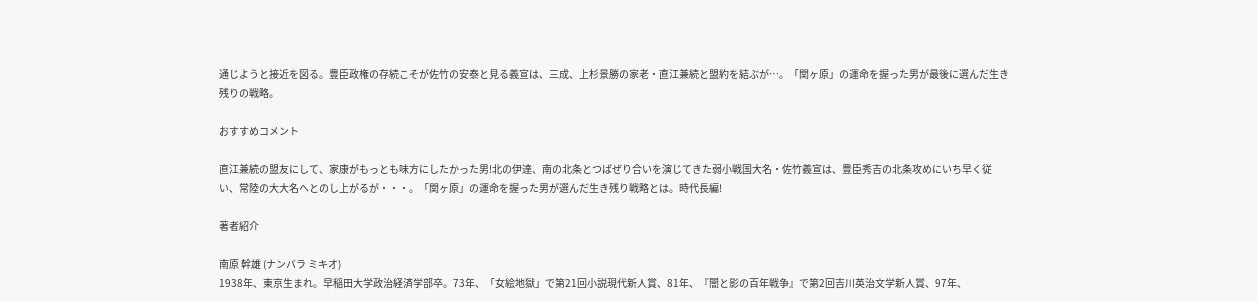通じようと接近を図る。豊臣政権の存続こそが佐竹の安泰と見る義宣は、三成、上杉景勝の家老・直江兼続と盟約を結ぶが…。「関ヶ原」の運命を握った男が最後に選んだ生き残りの戦略。

おすすめコメント

直江兼続の盟友にして、家康がもっとも味方にしたかった男!北の伊達、南の北条とつばぜり合いを演じてきた弱小戦国大名・佐竹義宣は、豊臣秀吉の北条攻めにいち早く従い、常陸の大大名へとのし上がるが・・・。「関ヶ原」の運命を握った男が選んだ生き残り戦略とは。時代長編!

著者紹介

南原 幹雄 (ナンバラ ミキオ)
1938年、東京生まれ。早稲田大学政治経済学部卒。73年、「女絵地獄」で第21回小説現代新人賞、81年、『闇と影の百年戦争』で第2回吉川英治文学新人賞、97年、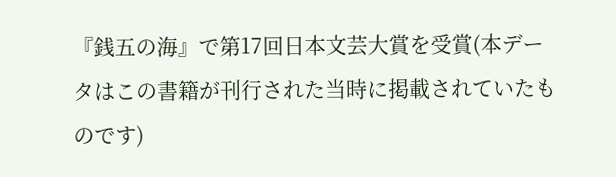『銭五の海』で第17回日本文芸大賞を受賞(本データはこの書籍が刊行された当時に掲載されていたものです)